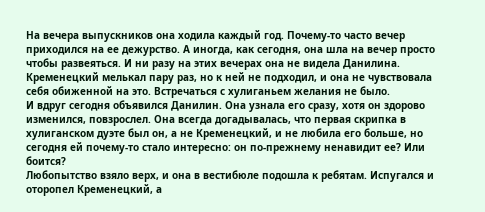На вечера выпускников она ходила каждый год. Почему-то часто вечер приходился на ее дежурство. А иногда, как сегодня, она шла на вечер просто чтобы развеяться. И ни разу на этих вечерах она не видела Данилина. Кременецкий мелькал пару раз, но к ней не подходил, и она не чувствовала себя обиженной на это. Встречаться с хулиганьем желания не было.
И вдруг сегодня объявился Данилин. Она узнала его сразу, хотя он здорово изменился, повзрослел. Она всегда догадывалась, что первая скрипка в хулиганском дуэте был он, а не Кременецкий, и не любила его больше, но сегодня ей почему-то стало интересно: он по-прежнему ненавидит ее? Или боится?
Любопытство взяло верх, и она в вестибюле подошла к ребятам. Испугался и оторопел Кременецкий, а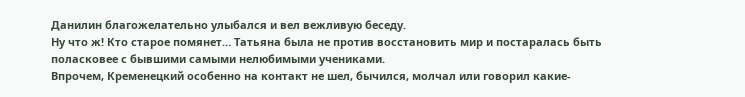Данилин благожелательно улыбался и вел вежливую беседу.
Ну что ж! Кто старое помянет… Татьяна была не против восстановить мир и постаралась быть поласковее с бывшими самыми нелюбимыми учениками.
Впрочем, Кременецкий особенно на контакт не шел, бычился, молчал или говорил какие-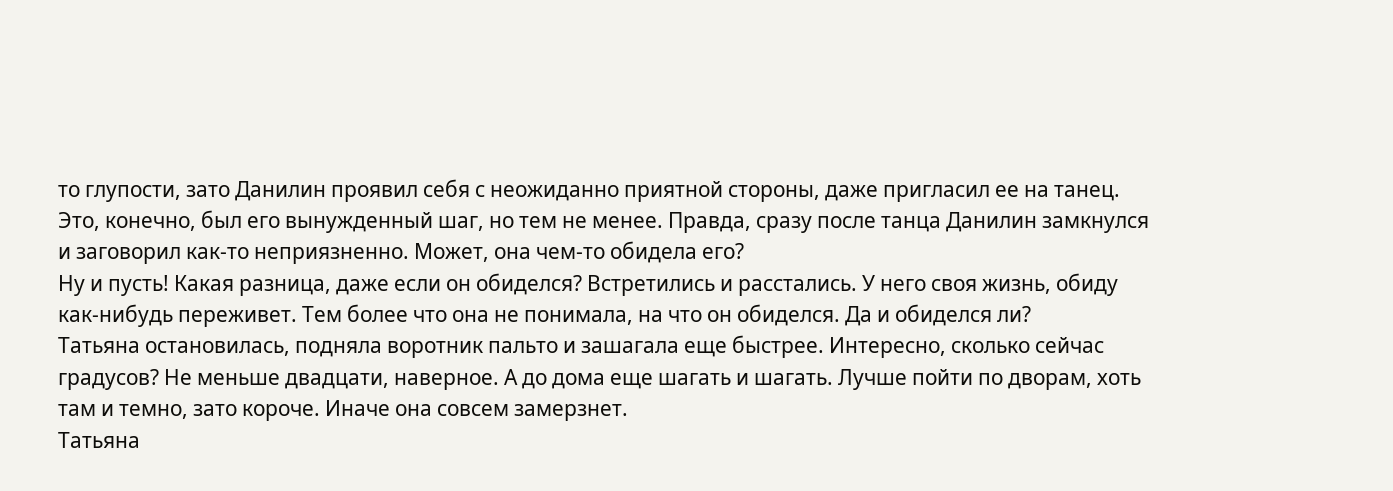то глупости, зато Данилин проявил себя с неожиданно приятной стороны, даже пригласил ее на танец. Это, конечно, был его вынужденный шаг, но тем не менее. Правда, сразу после танца Данилин замкнулся и заговорил как-то неприязненно. Может, она чем-то обидела его?
Ну и пусть! Какая разница, даже если он обиделся? Встретились и расстались. У него своя жизнь, обиду как-нибудь переживет. Тем более что она не понимала, на что он обиделся. Да и обиделся ли?
Татьяна остановилась, подняла воротник пальто и зашагала еще быстрее. Интересно, сколько сейчас градусов? Не меньше двадцати, наверное. А до дома еще шагать и шагать. Лучше пойти по дворам, хоть там и темно, зато короче. Иначе она совсем замерзнет.
Татьяна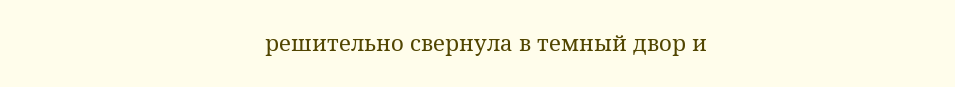решительно свернула в темный двор и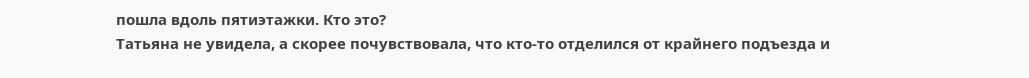пошла вдоль пятиэтажки. Кто это?
Татьяна не увидела, а скорее почувствовала, что кто-то отделился от крайнего подъезда и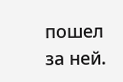пошел за ней.